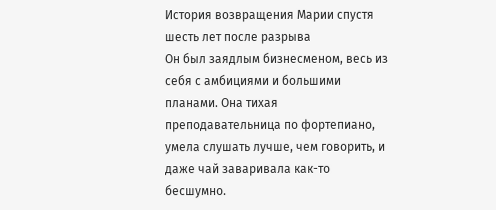История возвращения Марии спустя шесть лет после разрыва
Он был заядлым бизнесменом, весь из себя с амбициями и большими планами. Она тихая преподавательница по фортепиано, умела слушать лучше, чем говорить, и даже чай заваривала как-то бесшумно.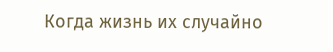Когда жизнь их случайно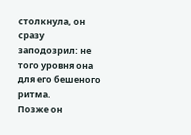столкнула, он сразу заподозрил: не того уровня она для его бешеного ритма.
Позже он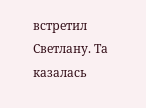встретил Светлану. Та казалась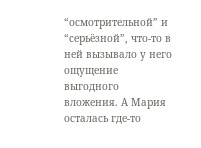“осмотрительной” и “серьёзной”, что-то в ней вызывало у него ощущение выгодного вложения. А Мария осталась где-то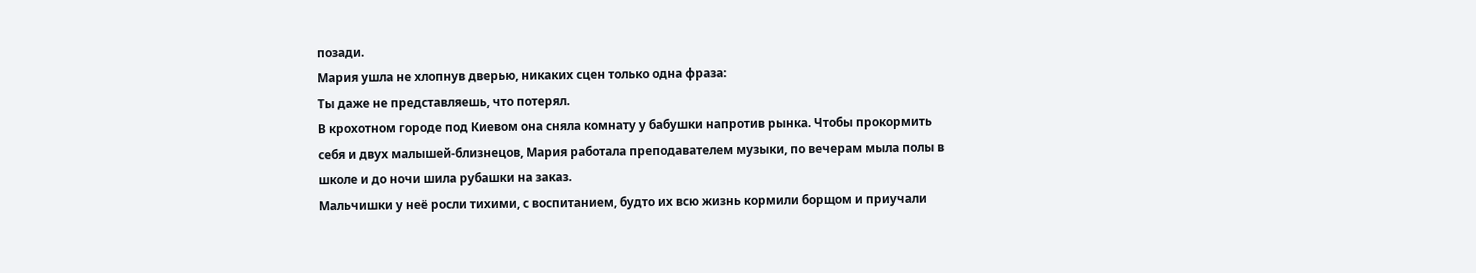позади.
Мария ушла не хлопнув дверью, никаких сцен только одна фраза:
Ты даже не представляешь, что потерял.
В крохотном городе под Киевом она сняла комнату у бабушки напротив рынка. Чтобы прокормить себя и двух малышей-близнецов, Мария работала преподавателем музыки, по вечерам мыла полы в школе и до ночи шила рубашки на заказ.
Мальчишки у неё росли тихими, с воспитанием, будто их всю жизнь кормили борщом и приучали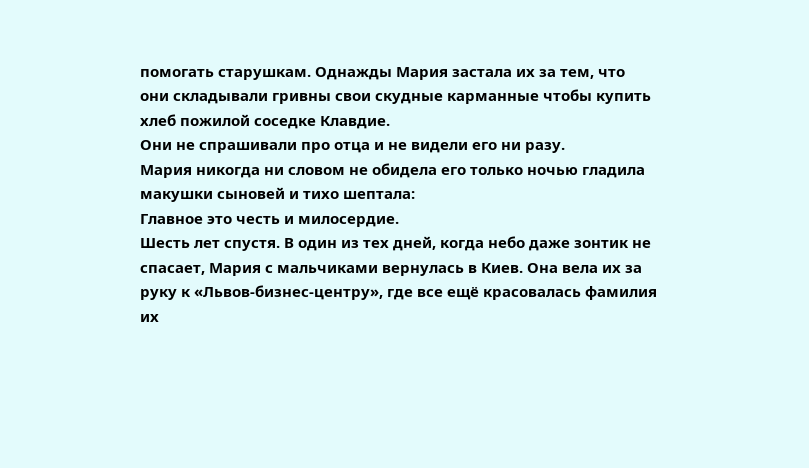помогать старушкам. Однажды Мария застала их за тем, что они складывали гривны свои скудные карманные чтобы купить хлеб пожилой соседке Клавдие.
Они не спрашивали про отца и не видели его ни разу.
Мария никогда ни словом не обидела его только ночью гладила макушки сыновей и тихо шептала:
Главное это честь и милосердие.
Шесть лет спустя. В один из тех дней, когда небо даже зонтик не спасает, Мария с мальчиками вернулась в Киев. Она вела их за руку к «Львов-бизнес-центру», где все ещё красовалась фамилия их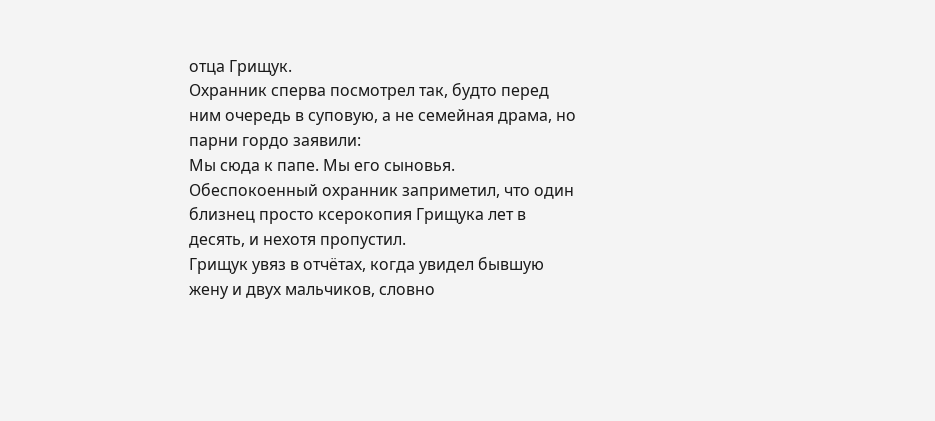отца Грищук.
Охранник сперва посмотрел так, будто перед ним очередь в суповую, а не семейная драма, но парни гордо заявили:
Мы сюда к папе. Мы его сыновья.
Обеспокоенный охранник заприметил, что один близнец просто ксерокопия Грищука лет в десять, и нехотя пропустил.
Грищук увяз в отчётах, когда увидел бывшую жену и двух мальчиков, словно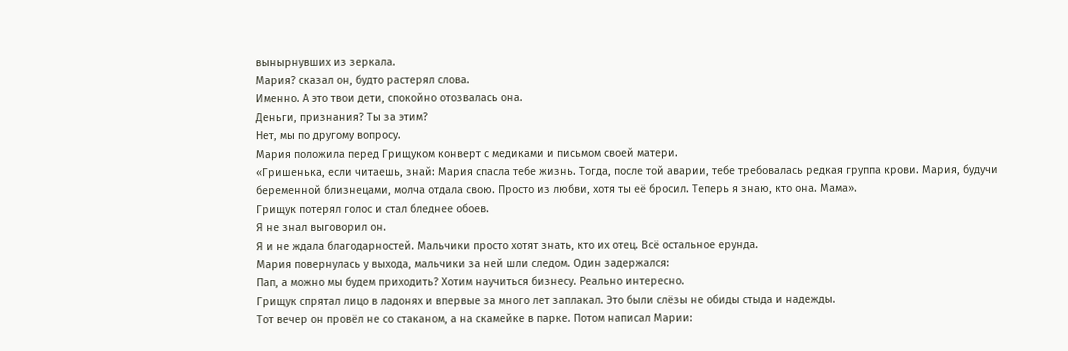вынырнувших из зеркала.
Мария? сказал он, будто растерял слова.
Именно. А это твои дети, спокойно отозвалась она.
Деньги, признания? Ты за этим?
Нет, мы по другому вопросу.
Мария положила перед Грищуком конверт с медиками и письмом своей матери.
«Гришенька, если читаешь, знай: Мария спасла тебе жизнь. Тогда, после той аварии, тебе требовалась редкая группа крови. Мария, будучи беременной близнецами, молча отдала свою. Просто из любви, хотя ты её бросил. Теперь я знаю, кто она. Мама».
Грищук потерял голос и стал бледнее обоев.
Я не знал выговорил он.
Я и не ждала благодарностей. Мальчики просто хотят знать, кто их отец. Всё остальное ерунда.
Мария повернулась у выхода, мальчики за ней шли следом. Один задержался:
Пап, а можно мы будем приходить? Хотим научиться бизнесу. Реально интересно.
Грищук спрятал лицо в ладонях и впервые за много лет заплакал. Это были слёзы не обиды стыда и надежды.
Тот вечер он провёл не со стаканом, а на скамейке в парке. Потом написал Марии: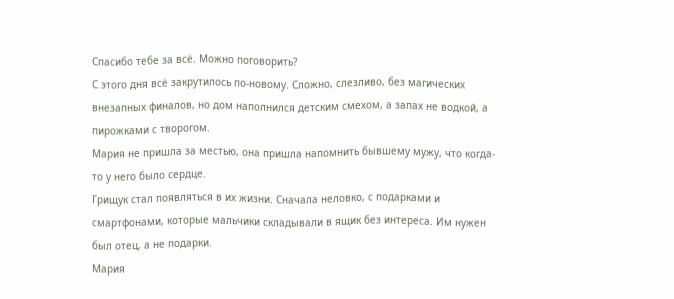Спасибо тебе за всё. Можно поговорить?
С этого дня всё закрутилось по-новому. Сложно, слезливо, без магических внезапных финалов, но дом наполнился детским смехом, а запах не водкой, а пирожками с творогом.
Мария не пришла за местью, она пришла напомнить бывшему мужу, что когда-то у него было сердце.
Грищук стал появляться в их жизни. Сначала неловко, с подарками и смартфонами, которые мальчики складывали в ящик без интереса. Им нужен был отец, а не подарки.
Мария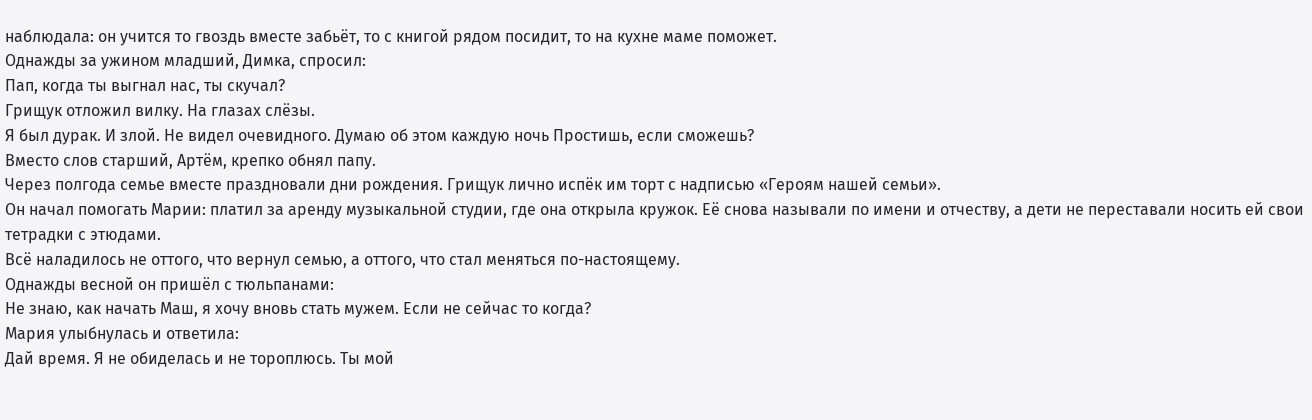наблюдала: он учится то гвоздь вместе забьёт, то с книгой рядом посидит, то на кухне маме поможет.
Однажды за ужином младший, Димка, спросил:
Пап, когда ты выгнал нас, ты скучал?
Грищук отложил вилку. На глазах слёзы.
Я был дурак. И злой. Не видел очевидного. Думаю об этом каждую ночь Простишь, если сможешь?
Вместо слов старший, Артём, крепко обнял папу.
Через полгода семье вместе праздновали дни рождения. Грищук лично испёк им торт с надписью «Героям нашей семьи».
Он начал помогать Марии: платил за аренду музыкальной студии, где она открыла кружок. Её снова называли по имени и отчеству, а дети не переставали носить ей свои тетрадки с этюдами.
Всё наладилось не оттого, что вернул семью, а оттого, что стал меняться по-настоящему.
Однажды весной он пришёл с тюльпанами:
Не знаю, как начать Маш, я хочу вновь стать мужем. Если не сейчас то когда?
Мария улыбнулась и ответила:
Дай время. Я не обиделась и не тороплюсь. Ты мой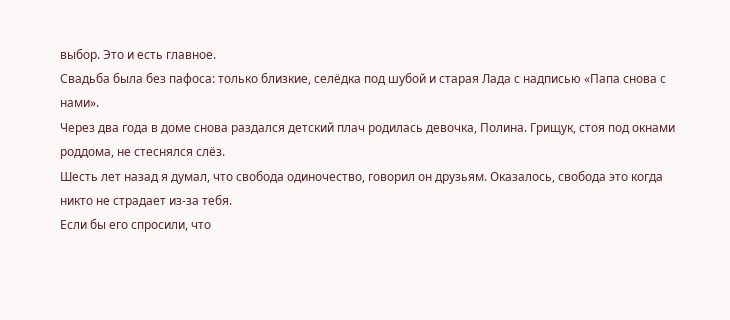выбор. Это и есть главное.
Свадьба была без пафоса: только близкие, селёдка под шубой и старая Лада с надписью «Папа снова с нами».
Через два года в доме снова раздался детский плач родилась девочка, Полина. Грищук, стоя под окнами роддома, не стеснялся слёз.
Шесть лет назад я думал, что свобода одиночество, говорил он друзьям. Оказалось, свобода это когда никто не страдает из-за тебя.
Если бы его спросили, что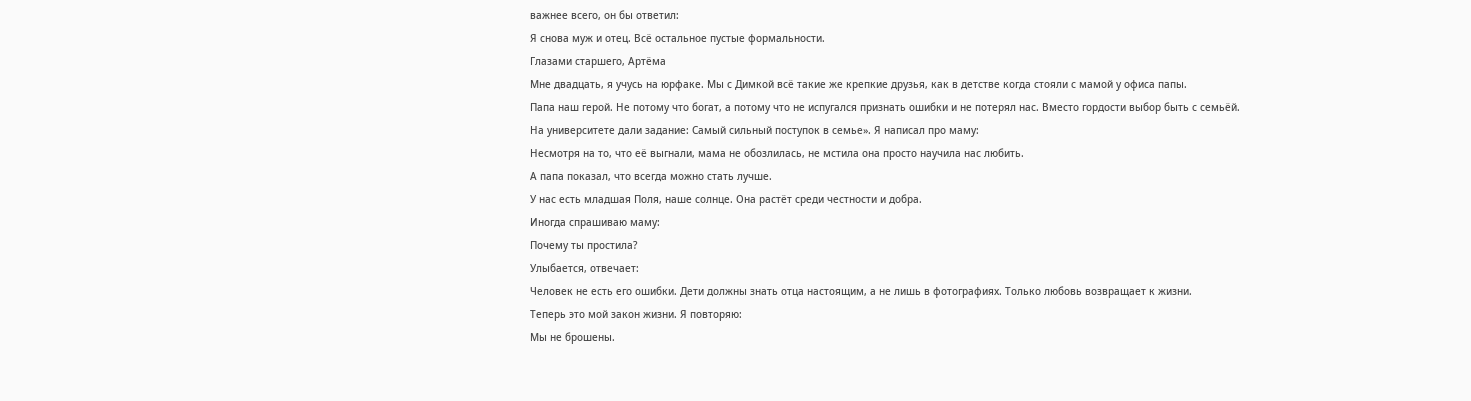важнее всего, он бы ответил:
Я снова муж и отец. Всё остальное пустые формальности.
Глазами старшего, Артёма
Мне двадцать, я учусь на юрфаке. Мы с Димкой всё такие же крепкие друзья, как в детстве когда стояли с мамой у офиса папы.
Папа наш герой. Не потому что богат, а потому что не испугался признать ошибки и не потерял нас. Вместо гордости выбор быть с семьёй.
На университете дали задание: Самый сильный поступок в семье». Я написал про маму:
Несмотря на то, что её выгнали, мама не обозлилась, не мстила она просто научила нас любить.
А папа показал, что всегда можно стать лучше.
У нас есть младшая Поля, наше солнце. Она растёт среди честности и добра.
Иногда спрашиваю маму:
Почему ты простила?
Улыбается, отвечает:
Человек не есть его ошибки. Дети должны знать отца настоящим, а не лишь в фотографиях. Только любовь возвращает к жизни.
Теперь это мой закон жизни. Я повторяю:
Мы не брошены.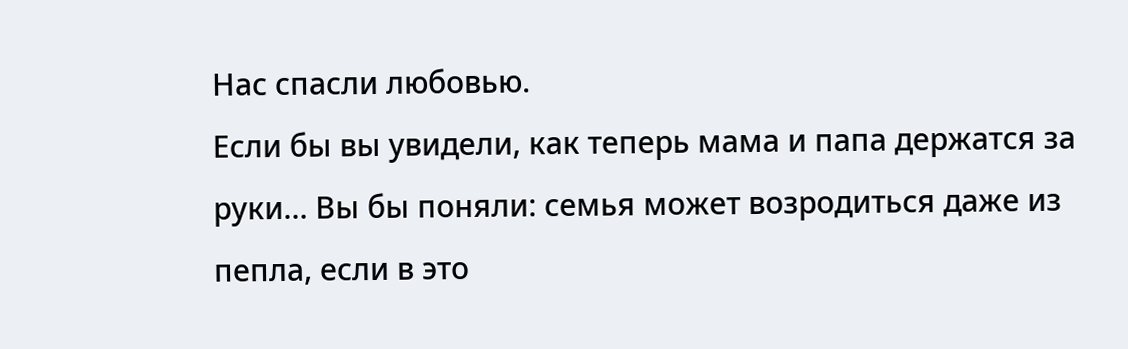Нас спасли любовью.
Если бы вы увидели, как теперь мама и папа держатся за руки… Вы бы поняли: семья может возродиться даже из пепла, если в это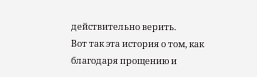действительно верить.
Вот так эта история о том, как благодаря прощению и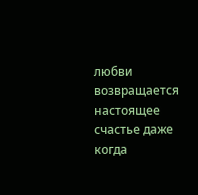любви возвращается настоящее счастье даже когда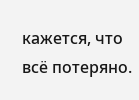кажется, что всё потеряно.